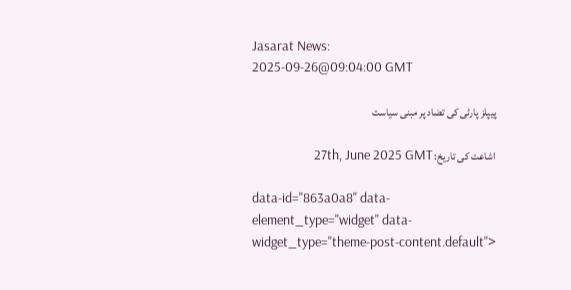Jasarat News:
2025-09-26@09:04:00 GMT

پیپلز پارٹی کی تضاد پر مبنی سیاست

اشاعت کی تاریخ: 27th, June 2025 GMT

data-id="863a0a8" data-element_type="widget" data-widget_type="theme-post-content.default">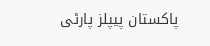پاکستان پیپلز پارٹی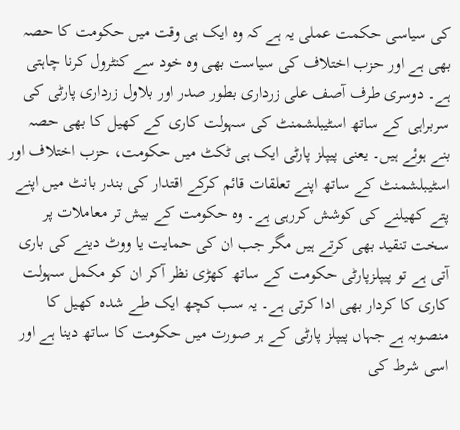کی سیاسی حکمت عملی یہ ہے کہ وہ ایک ہی وقت میں حکومت کا حصہ بھی ہے اور حزب اختلاف کی سیاست بھی وہ خود سے کنٹرول کرنا چاہتی ہے۔ دوسری طرف آصف علی زرداری بطور صدر اور بلاول زرداری پارٹی کی سربراہی کے ساتھ اسٹیبلشمنٹ کی سہولت کاری کے کھیل کا بھی حصہ بنے ہوئے ہیں۔ یعنی پیپلز پارٹی ایک ہی ٹکٹ میں حکومت، حزب اختلاف اور اسٹیبلشمنٹ کے ساتھ اپنے تعلقات قائم کرکے اقتدار کی بندر بانٹ میں اپنے پتے کھیلنے کی کوشش کررہی ہے۔ وہ حکومت کے بیش تر معاملات پر سخت تنقید بھی کرتے ہیں مگر جب ان کی حمایت یا ووٹ دینے کی باری آتی ہے تو پیپلزپارٹی حکومت کے ساتھ کھڑی نظر آکر ان کو مکمل سہولت کاری کا کردار بھی ادا کرتی ہے۔ یہ سب کچھ ایک طے شدہ کھیل کا منصوبہ ہے جہاں پیپلز پارٹی کے ہر صورت میں حکومت کا ساتھ دینا ہے اور اسی شرط کی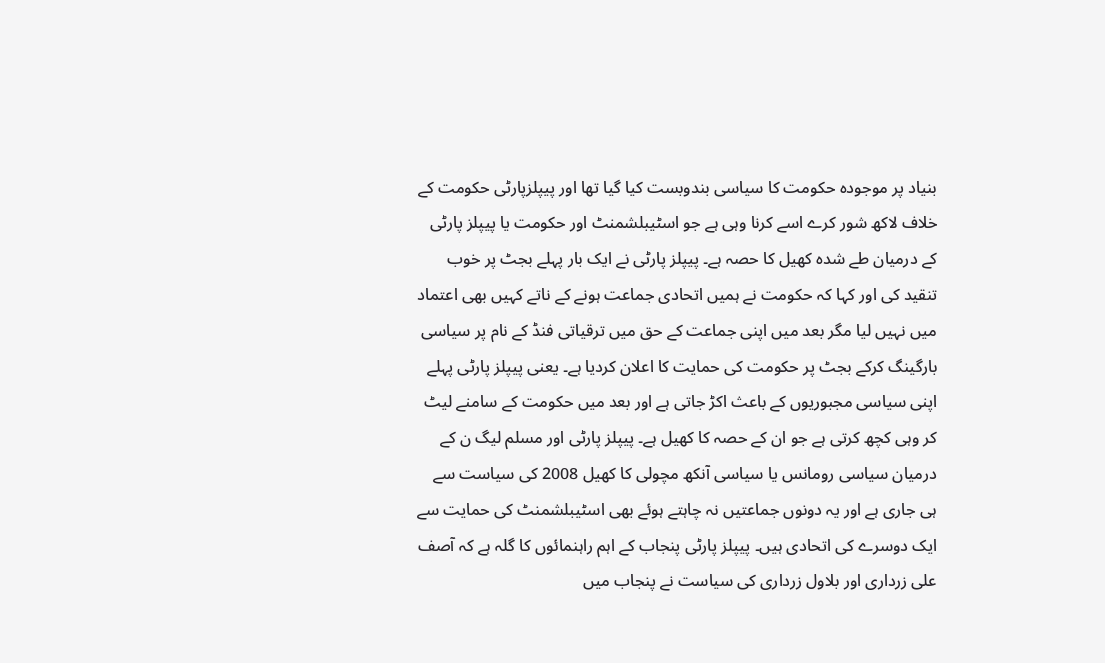بنیاد پر موجودہ حکومت کا سیاسی بندوبست کیا گیا تھا اور پیپلزپارٹی حکومت کے خلاف لاکھ شور کرے اسے کرنا وہی ہے جو اسٹیبلشمنٹ اور حکومت یا پیپلز پارٹی کے درمیان طے شدہ کھیل کا حصہ ہے۔ پیپلز پارٹی نے ایک بار پہلے بجٹ پر خوب تنقید کی اور کہا کہ حکومت نے ہمیں اتحادی جماعت ہونے کے ناتے کہیں بھی اعتماد میں نہیں لیا مگر بعد میں اپنی جماعت کے حق میں ترقیاتی فنڈ کے نام پر سیاسی بارگینگ کرکے بجٹ پر حکومت کی حمایت کا اعلان کردیا ہے۔ یعنی پیپلز پارٹی پہلے اپنی سیاسی مجبوریوں کے باعث اکڑ جاتی ہے اور بعد میں حکومت کے سامنے لیٹ کر وہی کچھ کرتی ہے جو ان کے حصہ کا کھیل ہے۔ پیپلز پارٹی اور مسلم لیگ ن کے درمیان سیاسی رومانس یا سیاسی آنکھ مچولی کا کھیل 2008 کی سیاست سے ہی جاری ہے اور یہ دونوں جماعتیں نہ چاہتے ہوئے بھی اسٹیبلشمنٹ کی حمایت سے ایک دوسرے کی اتحادی ہیں۔ پیپلز پارٹی پنجاب کے اہم راہنمائوں کا گلہ ہے کہ آصف علی زرداری اور بلاول زرداری کی سیاست نے پنجاب میں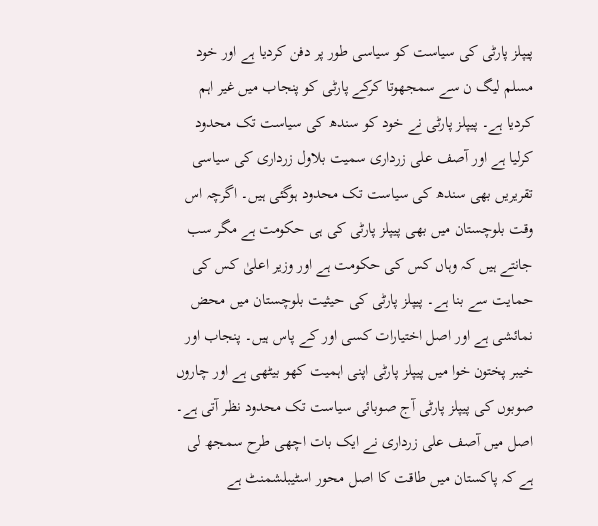پیپلز پارٹی کی سیاست کو سیاسی طور پر دفن کردیا ہے اور خود مسلم لیگ ن سے سمجھوتا کرکے پارٹی کو پنجاب میں غیر اہم کردیا ہے۔ پیپلز پارٹی نے خود کو سندھ کی سیاست تک محدود کرلیا ہے اور آصف علی زرداری سمیت بلاول زرداری کی سیاسی تقریریں بھی سندھ کی سیاست تک محدود ہوگئی ہیں۔ اگرچہ اس وقت بلوچستان میں بھی پیپلز پارٹی کی ہی حکومت ہے مگر سب جانتے ہیں کہ وہاں کس کی حکومت ہے اور وزیر اعلیٰ کس کی حمایت سے بنا ہے۔ پیپلز پارٹی کی حیثیت بلوچستان میں محض نمائشی ہے اور اصل اختیارات کسی اور کے پاس ہیں۔ پنجاب اور خیبر پختون خوا میں پیپلز پارٹی اپنی اہمیت کھو بیٹھی ہے اور چاروں صوبوں کی پیپلز پارٹی آج صوبائی سیاست تک محدود نظر آتی ہے۔ اصل میں آصف علی زرداری نے ایک بات اچھی طرح سمجھ لی ہے کہ پاکستان میں طاقت کا اصل محور اسٹیبلشمنٹ ہے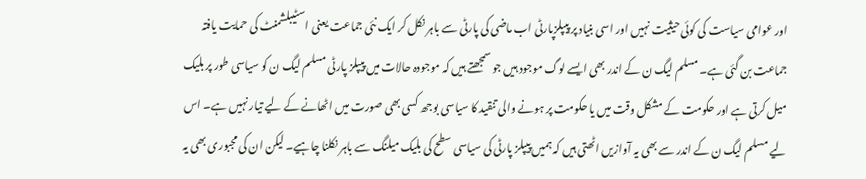اور عوامی سیاست کی کوئی حیثیت نہیں اور اسی بنیاد پر پیپلزپارٹی اب ماضی کی پارٹی سے باہر نکل کر ایک نئی جماعت یعنی اسٹیبلشمنٹ کی حمایت یافتہ جماعت بن گئی ہے۔ مسلم لیگ ن کے اندر بھی ایسے لوگ موجود ہیں جو سمجھتے ہیں کہ موجودہ حالات میں پیپلز پارٹی مسلم لیگ ن کو سیاسی طور پر بلیک میل کرتی ہے اور حکومت کے مشکل وقت میں یا حکومت پر ہونے والی تنقید کا سیاسی بوجھ کسی بھی صورت میں اٹھانے کے لیے تیار نہیں ہے۔ اس لیے مسلم لیگ ن کے اندر سے بھی یہ آوازیں اٹھتی ہیں کہ ہمیں پیپلز پارٹی کی سیاسی سطح کی بلیک میلنگ سے باہر نکلنا چاہیے۔ لیکن ان کی مجبوری بھی یہ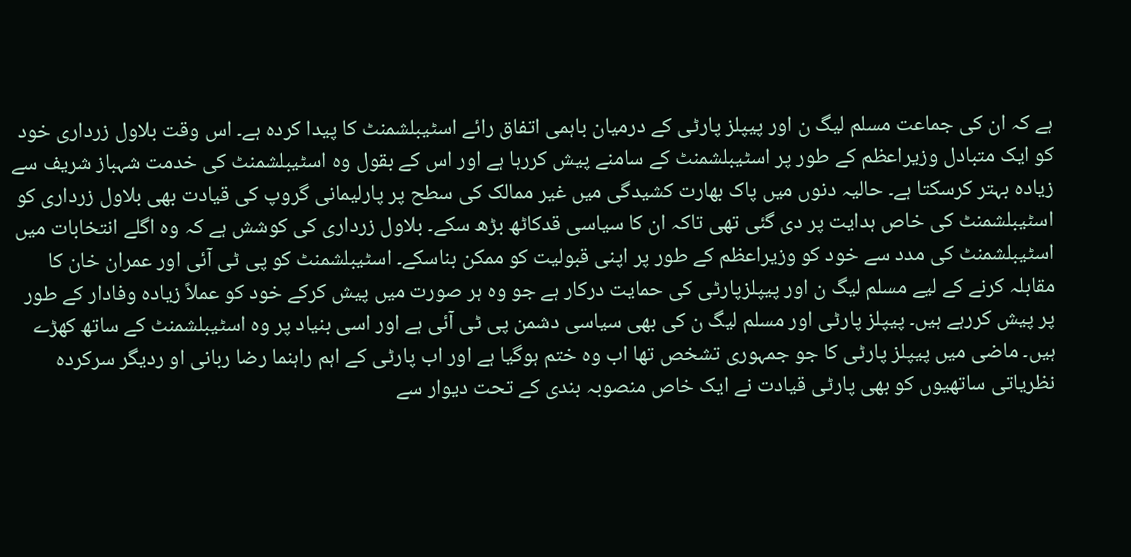ہے کہ ان کی جماعت مسلم لیگ ن اور پیپلز پارٹی کے درمیان باہمی اتفاق رائے اسٹیبلشمنٹ کا پیدا کردہ ہے۔ اس وقت بلاول زرداری خود کو ایک متبادل وزیراعظم کے طور پر اسٹیبلشمنٹ کے سامنے پیش کررہا ہے اور اس کے بقول وہ اسٹیبلشمنٹ کی خدمت شہباز شریف سے زیادہ بہتر کرسکتا ہے۔ حالیہ دنوں میں پاک بھارت کشیدگی میں غیر ممالک کی سطح پر پارلیمانی گروپ کی قیادت بھی بلاول زرداری کو اسٹیبلشمنٹ کی خاص ہدایت پر دی گئی تھی تاکہ ان کا سیاسی قدکاٹھ بڑھ سکے۔ بلاول زرداری کی کوشش ہے کہ وہ اگلے انتخابات میں اسٹیبلشمنٹ کی مدد سے خود کو وزیراعظم کے طور پر اپنی قبولیت کو ممکن بناسکے۔ اسٹیبلشمنٹ کو پی ٹی آئی اور عمران خان کا مقابلہ کرنے کے لیے مسلم لیگ ن اور پیپلزپارٹی کی حمایت درکار ہے جو وہ ہر صورت میں پیش کرکے خود کو عملاً زیادہ وفادار کے طور پر پیش کررہے ہیں۔ پیپلز پارٹی اور مسلم لیگ ن کی بھی سیاسی دشمن پی ٹی آئی ہے اور اسی بنیاد پر وہ اسٹیبلشمنٹ کے ساتھ کھڑے ہیں۔ ماضی میں پیپلز پارٹی کا جو جمہوری تشخص تھا اب وہ ختم ہوگیا ہے اور اب پارٹی کے اہم راہنما رضا ربانی او ردیگر سرکردہ نظریاتی ساتھیوں کو بھی پارٹی قیادت نے ایک خاص منصوبہ بندی کے تحت دیوار سے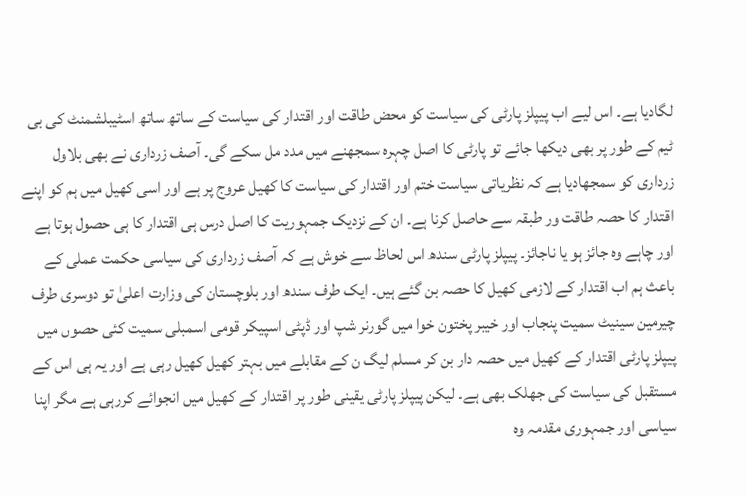لگادیا ہے۔ اس لیے اب پیپلز پارٹی کی سیاست کو محض طاقت اور اقتدار کی سیاست کے ساتھ ساتھ اسٹیبلشمنٹ کی بی ٹیم کے طور پر بھی دیکھا جائے تو پارٹی کا اصل چہرہ سمجھنے میں مدد مل سکے گی۔ آصف زرداری نے بھی بلاول زرداری کو سمجھادیا ہے کہ نظریاتی سیاست ختم اور اقتدار کی سیاست کا کھیل عروج پر ہے اور اسی کھیل میں ہم کو اپنے اقتدار کا حصہ طاقت ور طبقہ سے حاصل کرنا ہے۔ ان کے نزدیک جمہوریت کا اصل درس ہی اقتدار کا ہی حصول ہوتا ہے اور چاہے وہ جائز ہو یا ناجائز۔ پیپلز پارٹی سندھ اس لحاظ سے خوش ہے کہ آصف زرداری کی سیاسی حکمت عملی کے باعث ہم اب اقتدار کے لازمی کھیل کا حصہ بن گئے ہیں۔ ایک طرف سندھ اور بلوچستان کی وزارت اعلیٰ تو دوسری طرف چیرمین سینیٹ سمیت پنجاب اور خیبر پختون خوا میں گورنر شپ اور ڈپٹی اسپیکر قومی اسمبلی سمیت کئی حصوں میں پیپلز پارٹی اقتدار کے کھیل میں حصہ دار بن کر مسلم لیگ ن کے مقابلے میں بہتر کھیل کھیل رہی ہے اور یہ ہی اس کے مستقبل کی سیاست کی جھلک بھی ہے۔ لیکن پیپلز پارٹی یقینی طور پر اقتدار کے کھیل میں انجوائے کررہی ہے مگر اپنا سیاسی اور جمہوری مقدمہ وہ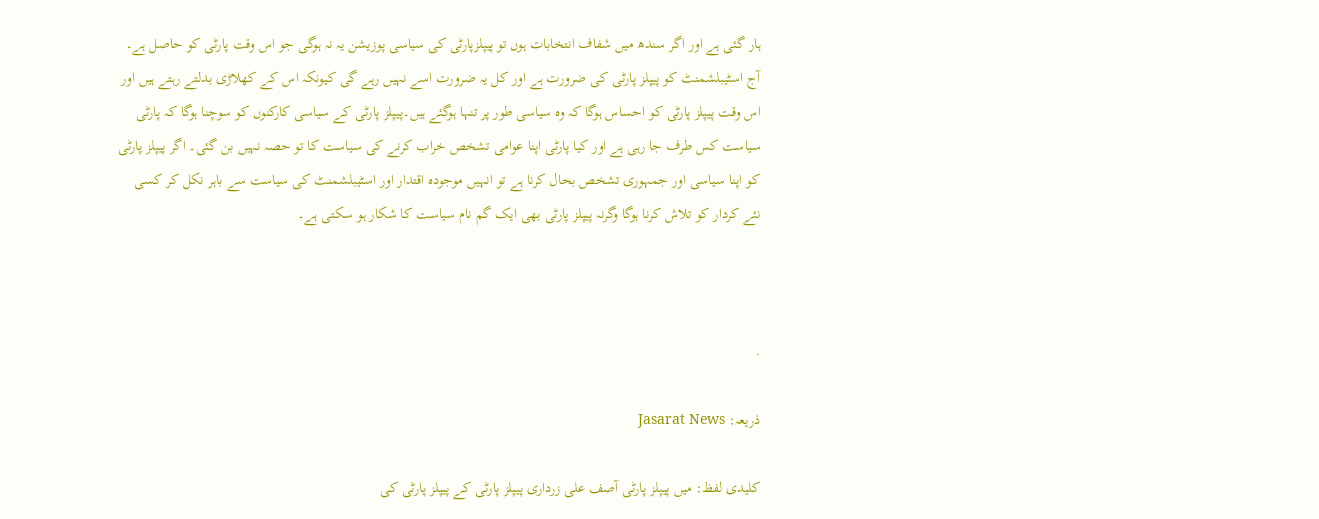ہار گئی ہے اور اگر سندھ میں شفاف انتخابات ہوں تو پیپلزپارٹی کی سیاسی پوزیشن یہ نہ ہوگی جو اس وقت پارٹی کو حاصل ہے۔ آج اسٹیبلشمنٹ کو پیپلز پارٹی کی ضرورت ہے اور کل یہ ضرورت اسے نہیں رہے گی کیونکہ اس کے کھلاڑی بدلتے رہتے ہیں اور اس وقت پیپلز پارٹی کو احساس ہوگا کہ وہ سیاسی طور پر تنہا ہوگئے ہیں۔پیپلز پارٹی کے سیاسی کارکنوں کو سوچنا ہوگا کہ پارٹی سیاست کس طرف جا رہی ہے اور کیا پارٹی اپنا عوامی تشخص خراب کرنے کی سیاست کا تو حصہ نہیں بن گئی۔ اگر پیپلز پارٹی کو اپنا سیاسی اور جمہوری تشخص بحال کرنا ہے تو انہیں موجودہ اقتدار اور اسٹیبلشمنٹ کی سیاست سے باہر نکل کر کسی نئے کردار کو تلاش کرنا ہوگا وگرنہ پیپلز پارٹی بھی ایک گم نام سیاست کا شکار ہو سکتی ہے۔



.

ذریعہ: Jasarat News

کلیدی لفظ: میں پیپلز پارٹی آصف علی زرداری پیپلز پارٹی کے پیپلز پارٹی کی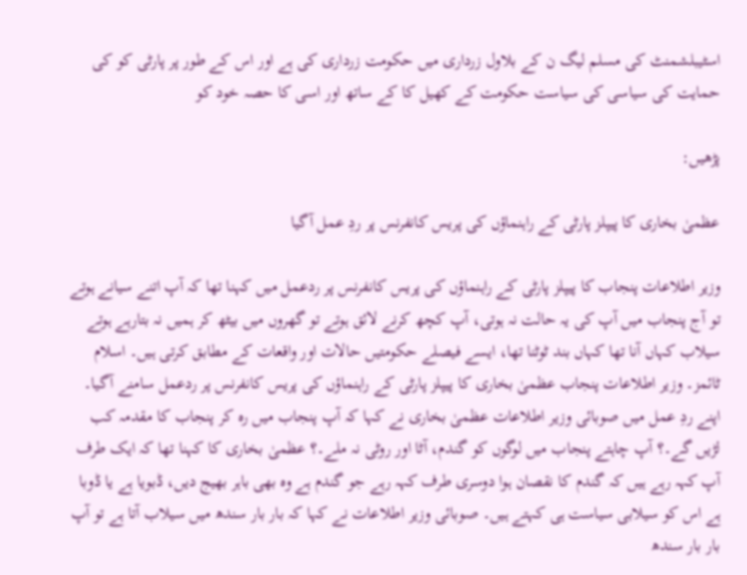اسٹیبلشمنٹ کی مسلم لیگ ن کے بلاول زرداری میں حکومت زرداری کی ہے اور اس کے طور پر پارٹی کو کی حمایت کی سیاسی کی سیاست حکومت کے کھیل کا کے ساتھ اور اسی کا حصہ خود کو

پڑھیں:

عظمیٰ بخاری کا پیپلز پارٹی کے راہنماؤں کی پریس کانفرنس پر ردِ عمل آگیا

وزیر اطلاعات پنجاب کا پیپلز پارٹی کے راہنماؤں کی پریس کانفرنس پر ردعمل میں کہنا تھا کہ آپ اتنے سیانے ہوتے تو آج پنجاب میں آپ کی یہ حالت نہ ہوتی، آپ کچھ کرنے لائق ہوتے تو گھروں میں بیٹھ کر ہمیں نہ بتارہے ہوتے سیلاب کہاں آنا تھا کہاں بند ٹوٹنا تھا، ایسے فیصلے حکومتیں حالات اور واقعات کے مطابق کرتی ہیں۔ اسلام ٹائمز۔ وزیر اطلاعات پنجاب عظمیٰ بخاری کا پیپلز پارٹی کے راہنماؤں کی پریس کانفرنس پر ردعمل سامنے آگیا۔ اپنے ردِ عمل میں صوبائی وزیر اطلاعات عظمیٰ بخاری نے کہا کہ آپ پنجاب میں رہ کر پنجاب کا مقدمہ کب لڑیں گے۔؟ آپ چاہتے پنجاب میں لوگوں کو گندم، آٹا اور روٹی نہ ملے۔؟ عظمیٰ بخاری کا کہنا تھا کہ ایک طرف آپ کہہ رہے ہیں کہ گندم کا نقصان ہوا دوسری طرف کہہ رہے جو گندم ہے وہ بھی باہر بھیج دیں، ڈبویا ہے یا ڈوبا ہے اس کو سیلابی سیاست ہی کہتے ہیں۔ صوبائی وزیر اطلاعات نے کہا کہ بار بار سندھ میں سیلاب آتا ہے تو آپ بار بار سندھ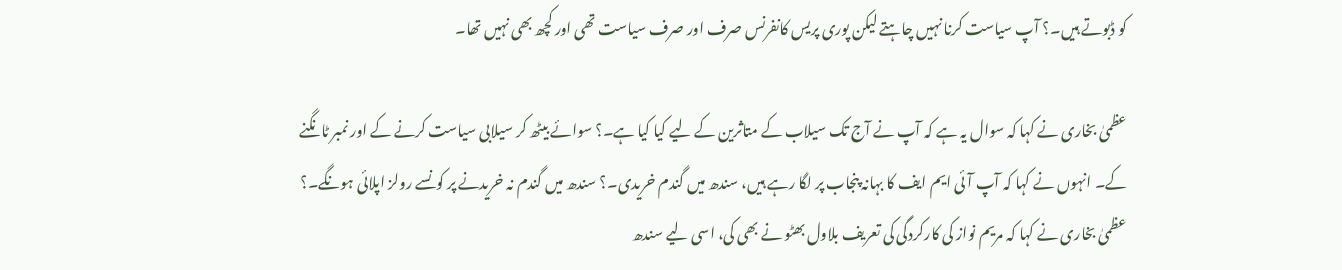کو ڈبوتے ہیں۔؟ آپ سیاست کرنا نہیں چاہتے لیکن پوری پریس کانفرنس صرف اور صرف سیاست تھی اور کچھ بھی نہیں تھا۔

عظمیٰ بخاری نے کہا کہ سوال یہ ہے کہ آپ نے آج تک سیلاب کے متاثرین کے لیے کیا کیا ہے۔؟ سوائے بیٹھ کر سیلابی سیاست کرنے کے اور نمبر ٹانگنے کے۔ انہوں نے کہا کہ آپ آئی ایم ایف کا بہانہ پنجاب پر لگا رہے ہیں، سندھ میں گندم خریدی۔؟ سندھ میں گندم نہ خریدنے پر کونسے رولز اپلائی ہونگے۔؟ عظمیٰ بخاری نے کہا کہ مریم نواز کی کارکردگی کی تعریف بلاول بھٹو نے بھی کی، اسی لیے سندھ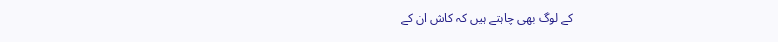کے لوگ بھی چاہتے ہیں کہ کاش ان کے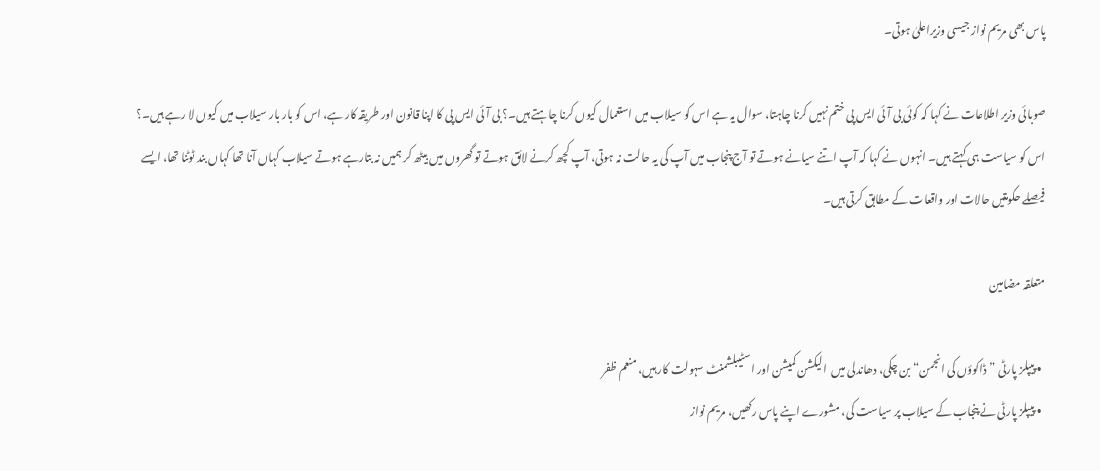پاس بھی مریم نواز جیسی وزیراعلیٰ ہوتی۔

صوبائی وزیر اطلاعات نے کہا کہ کوئی بی آئی ایس پی ختم نہیں کرنا چاہتا، سوال یہ ہے اس کو سیلاب میں استعمال کیوں کرنا چاہتے ہیں۔؟ بی آئی ایس پی کا اپنا قانون اور طریقہ کار ہے، اس کو بار بار سیلاب میں کیوں لا رہے ہیں۔؟ اس کو سیاست ہی کہتے ہیں۔ انہوں نے کہا کہ آپ اتنے سیانے ہوتے تو آج پنجاب میں آپ کی یہ حالت نہ ہوتی، آپ کچھ کرنے لائق ہوتے تو گھروں میں بیٹھ کر ہمیں نہ بتارہے ہوتے سیلاب کہاں آنا تھا کہاں بند ٹوٹنا تھا، ایسے فیصلے حکومتیں حالات اور واقعات کے مطابق کرتی ہیں۔

متعلقہ مضامین

  • پیپلز پارٹی ”ڈاکوؤں کی انجمن“ بن چکی، دھاندلی میں  الیکشن کمیشن اور اسٹیبلشمنٹ سہولت کار ہیں، منعم ظفر
  • پیپلز پارٹی نے پنجاب کے سیلاب پر سیاست کی، مشورے اپنے پاس رکھیں، مریم نواز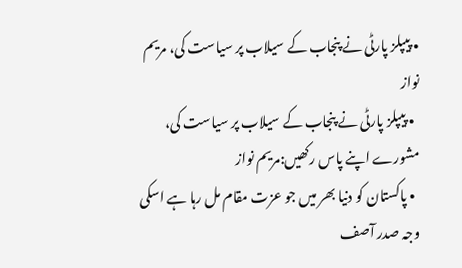• پیپلز پارٹی نے پنجاب کے سیلاب پر سیاست کی، مریم نواز
  • پیپلز پارٹی نے پنجاب کے سیلاب پر سیاست کی، مشورے اپنے پاس رکھیں:مریم نواز
  • پاکستان کو دنیا بھر میں جو عزت مقام مل رہا ہے اسکی وجہ صدر آصف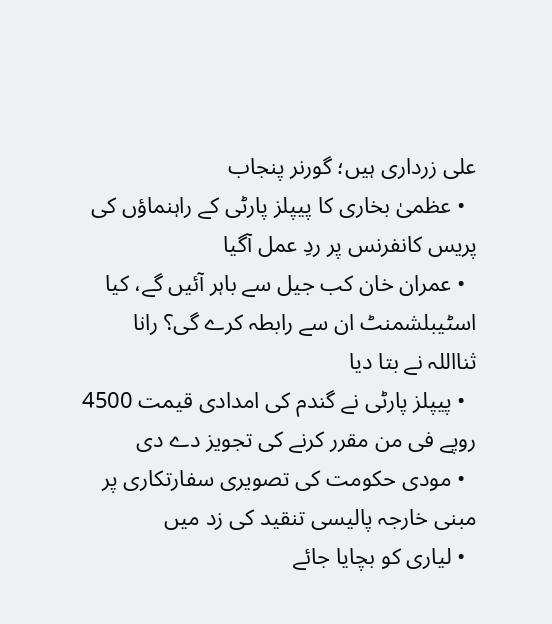علی زرداری ہیں؛ گورنر پنجاب
  • عظمیٰ بخاری کا پیپلز پارٹی کے راہنماؤں کی پریس کانفرنس پر ردِ عمل آگیا
  • عمران خان کب جیل سے باہر آئیں گے، کیا اسٹیبلشمنٹ ان سے رابطہ کرے گی؟ رانا ثنااللہ نے بتا دیا
  • پیپلز پارٹی نے گندم کی امدادی قیمت 4500 روپے فی من مقرر کرنے کی تجویز دے دی
  • مودی حکومت کی تصویری سفارتکاری پر مبنی خارجہ پالیسی تنقید کی زد میں
  • لیاری کو بچایا جائے